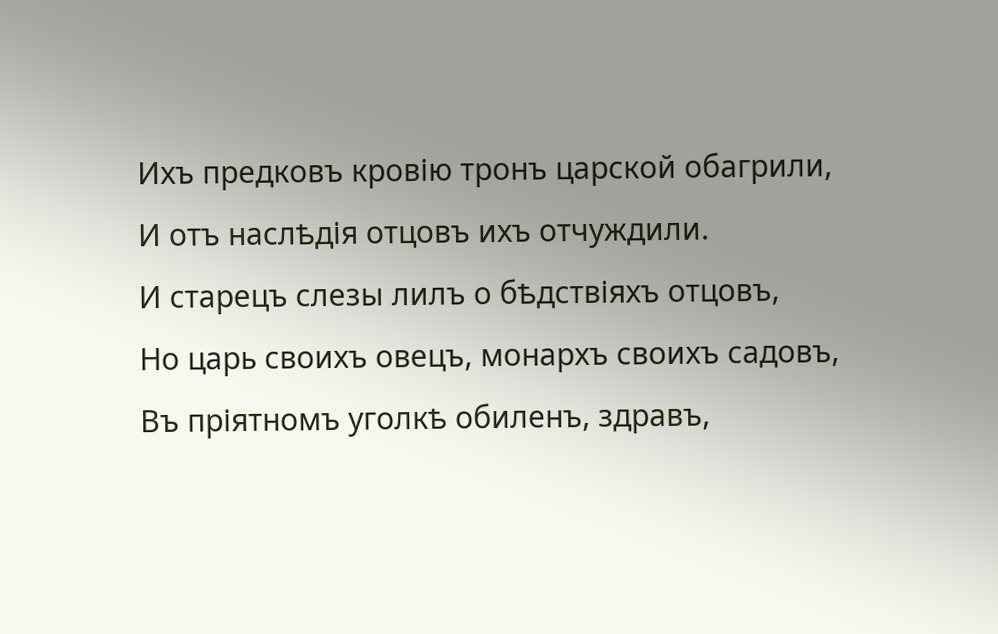Ихъ предковъ кровію тронъ царской обагрили,
И отъ наслѣдія отцовъ ихъ отчуждили.
И старецъ слезы лилъ о бѣдствіяхъ отцовъ,
Но царь своихъ овецъ, монархъ своихъ садовъ,
Въ пріятномъ уголкѣ обиленъ, здравъ,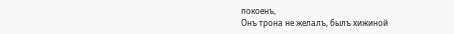покоенъ,
Онъ трона не желалъ, былъ хижиной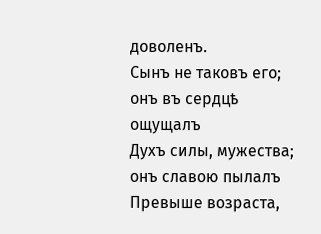доволенъ.
Сынъ не таковъ его; онъ въ сердцѣ ощущалъ
Духъ силы, мужества; онъ славою пылалъ
Превыше возраста,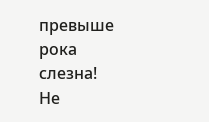превыше рока слезна!
Не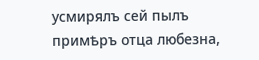усмирялъ сей пылъ примѣръ отца любезна,